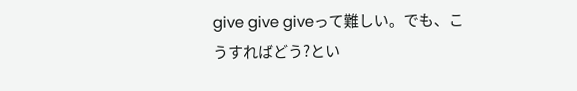give give giveって難しい。でも、こうすればどう?とい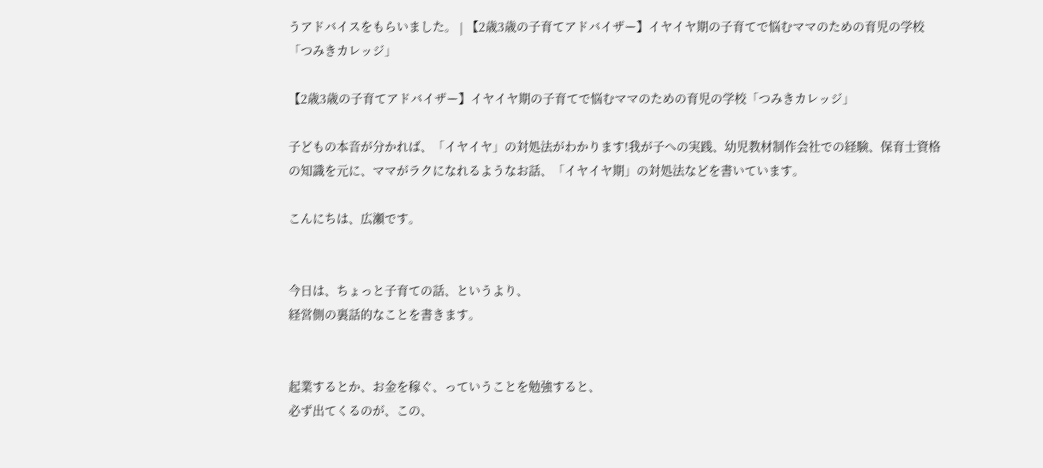うアドバイスをもらいました。 | 【2歳3歳の子育てアドバイザー】イヤイヤ期の子育てで悩むママのための育児の学校「つみきカレッジ」

【2歳3歳の子育てアドバイザー】イヤイヤ期の子育てで悩むママのための育児の学校「つみきカレッジ」

子どもの本音が分かれば、「イヤイヤ」の対処法がわかります!我が子への実践、幼児教材制作会社での経験、保育士資格の知識を元に、ママがラクになれるようなお話、「イヤイヤ期」の対処法などを書いています。

こんにちは、広瀬です。


今日は、ちょっと子育ての話、というより、
経営側の裏話的なことを書きます。


起業するとか、お金を稼ぐ、っていうことを勉強すると、
必ず出てくるのが、この、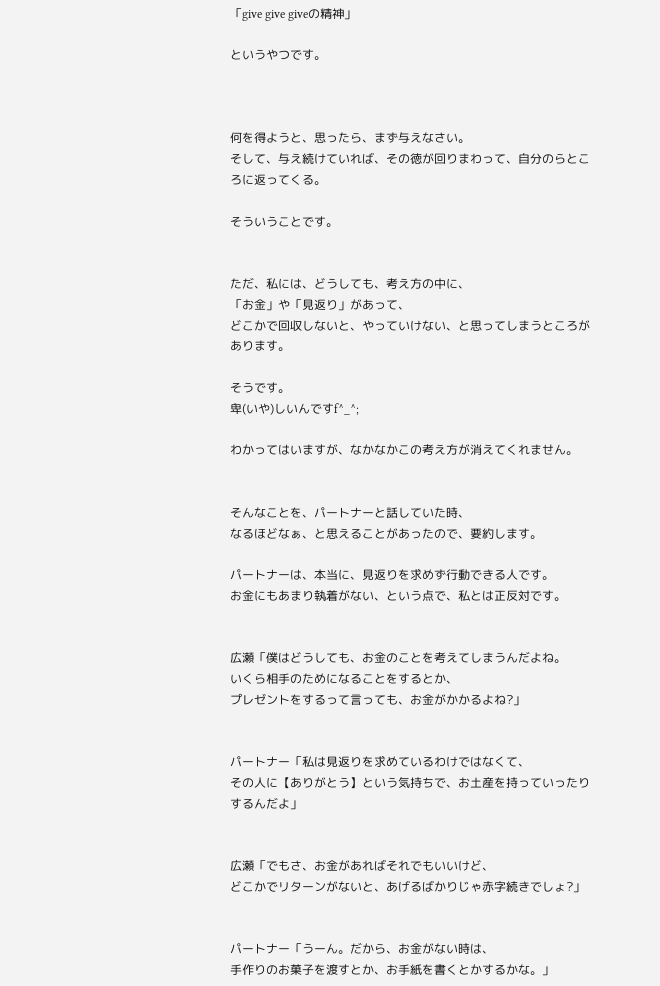「give give giveの精神」

というやつです。



何を得ようと、思ったら、まず与えなさい。
そして、与え続けていれば、その徳が回りまわって、自分のらところに返ってくる。

そういうことです。


ただ、私には、どうしても、考え方の中に、
「お金」や「見返り」があって、
どこかで回収しないと、やっていけない、と思ってしまうところがあります。

そうです。
卑(いや)しいんですf^_^;

わかってはいますが、なかなかこの考え方が消えてくれません。


そんなことを、パートナーと話していた時、
なるほどなぁ、と思えることがあったので、要約します。

パートナーは、本当に、見返りを求めず行動できる人です。
お金にもあまり執着がない、という点で、私とは正反対です。


広瀬「僕はどうしても、お金のことを考えてしまうんだよね。
いくら相手のためになることをするとか、
プレゼントをするって言っても、お金がかかるよね?」


パートナー「私は見返りを求めているわけではなくて、
その人に【ありがとう】という気持ちで、お土産を持っていったりするんだよ」


広瀬「でもさ、お金があればそれでもいいけど、
どこかでリターンがないと、あげるばかりじゃ赤字続きでしょ?」


パートナー「うーん。だから、お金がない時は、
手作りのお菓子を渡すとか、お手紙を書くとかするかな。」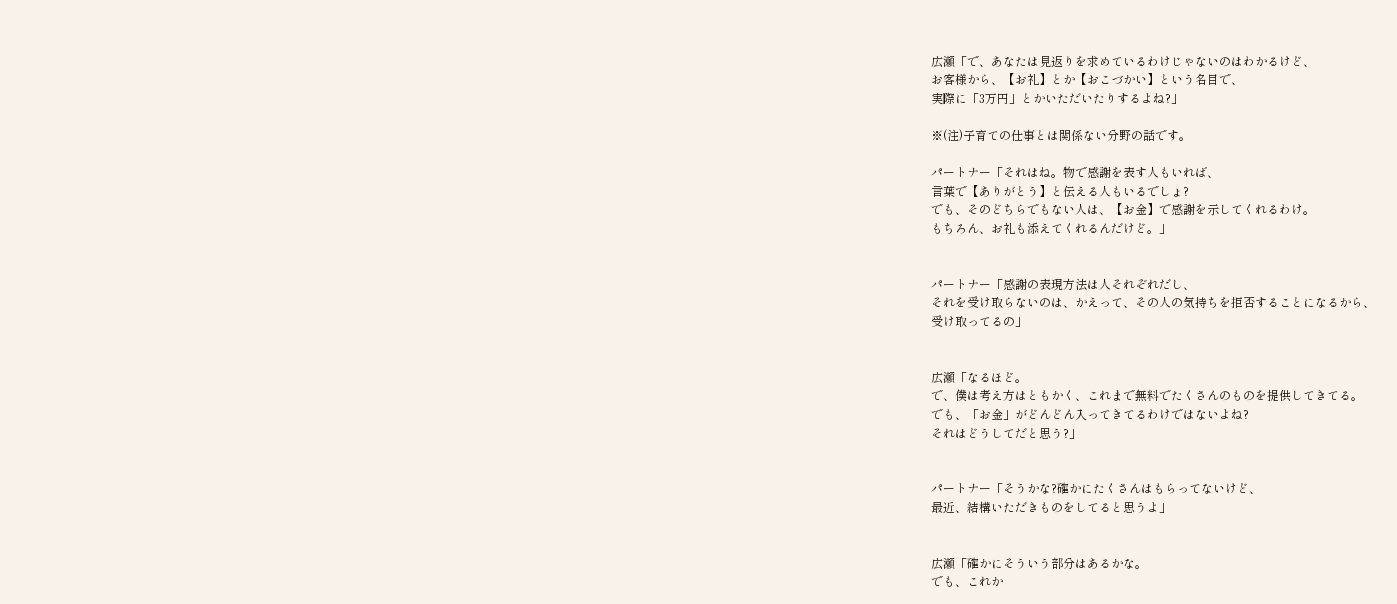広瀬「で、あなたは見返りを求めているわけじゃないのはわかるけど、
お客様から、【お礼】とか【おこづかい】という名目で、
実際に「3万円」とかいただいたりするよね?」

※(注)子育ての仕事とは関係ない分野の話です。

パートナー「それはね。物で感謝を表す人もいれば、
言葉で【ありがとう】と伝える人もいるでしょ?
でも、そのどちらでもない人は、【お金】で感謝を示してくれるわけ。
もちろん、お礼も添えてくれるんだけど。」


パートナー「感謝の表現方法は人それぞれだし、
それを受け取らないのは、かえって、その人の気持ちを拒否することになるから、
受け取ってるの」


広瀬「なるほど。
で、僕は考え方はともかく、これまで無料でたくさんのものを提供してきてる。
でも、「お金」がどんどん入ってきてるわけではないよね?
それはどうしてだと思う?」


パートナー「そうかな?確かにたくさんはもらってないけど、
最近、結構いただきものをしてると思うよ」


広瀬「確かにそういう部分はあるかな。
でも、これか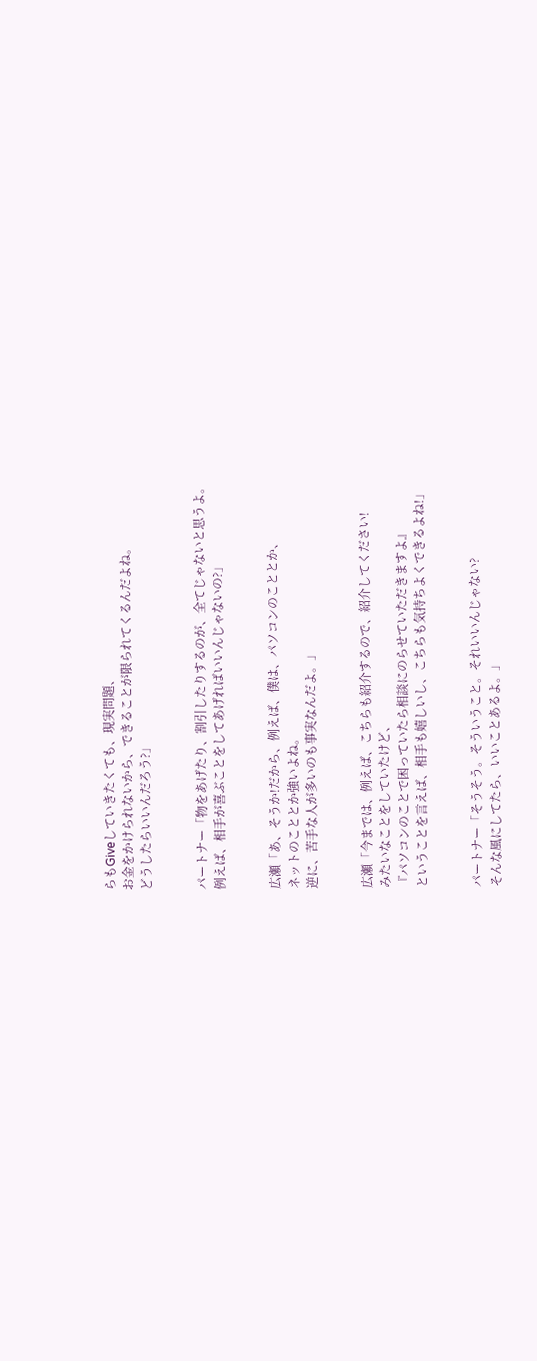らもGiveしていきたくても、現実問題、
お金をかけられないから、できることが限られてくるんだよね。
どうしたらいいんだろう?」


パートナー「物をあげたり、割引したりするのが、全てじゃないと思うよ。
例えば、相手が喜ぶことをしてあげればいいんじゃないの?」


広瀬「あ、そうか!だから、例えば、僕は、パソコンのこととか、
ネットのこととか強いよね。
逆に、苦手な人が多いのも事実なんだよ。」


広瀬「今までは、例えば、こちらも紹介するので、紹介してください!
みたいなことをしていたけど、
『パソコンのことで困っていたら相談にのらせていただきますよ』
ということを言えば、相手も嬉しいし、こちらも気持ちよくできるよね!」


パートナー「そうそう。そういうこと。それいいんじゃない?
そんな風にしてたら、いいことあるよ。」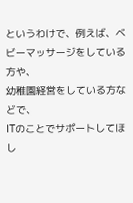というわけで、例えば、ベビーマッサージをしている方や、
幼稚園経営をしている方などで、
ITのことでサポートしてほし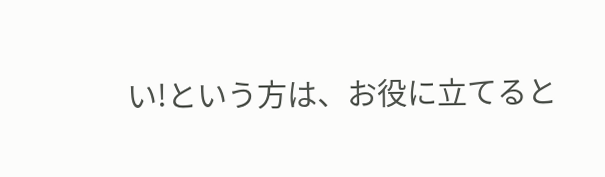い!という方は、お役に立てると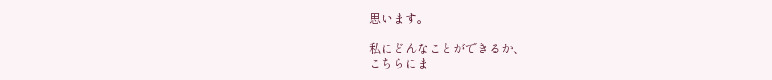思います。

私にどんなことができるか、
こちらにま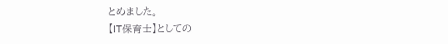とめました。
【IT保育士】としての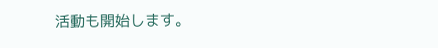活動も開始します。